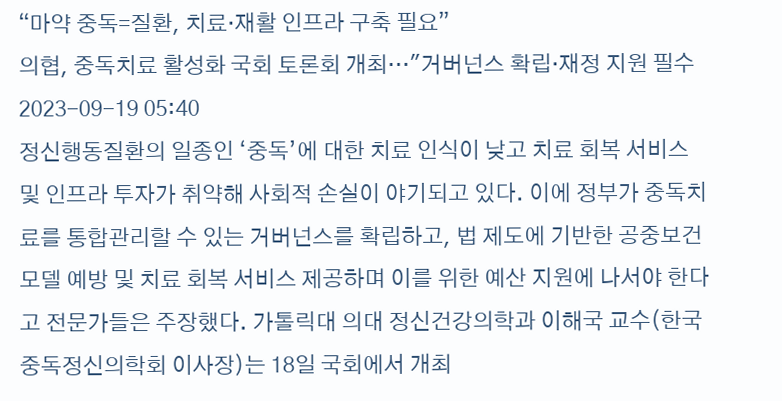“마약 중독=질환, 치료·재활 인프라 구축 필요”
의협, 중독치료 활성화 국회 토론회 개최…"거버넌스 확립·재정 지원 필수 2023-09-19 05:40
정신행동질환의 일종인 ‘중독’에 대한 치료 인식이 낮고 치료 회복 서비스 및 인프라 투자가 취약해 사회적 손실이 야기되고 있다. 이에 정부가 중독치료를 통합관리할 수 있는 거버넌스를 확립하고, 법 제도에 기반한 공중보건모델 예방 및 치료 회복 서비스 제공하며 이를 위한 예산 지원에 나서야 한다고 전문가들은 주장했다. 가톨릭대 의대 정신건강의학과 이해국 교수(한국중독정신의학회 이사장)는 18일 국회에서 개최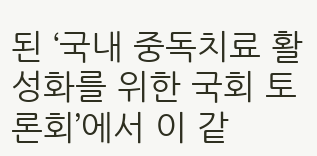된 ‘국내 중독치료 활성화를 위한 국회 토론회’에서 이 같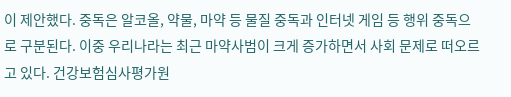이 제안했다. 중독은 알코올, 약물, 마약 등 물질 중독과 인터넷 게임 등 행위 중독으로 구분된다. 이중 우리나라는 최근 마약사범이 크게 증가하면서 사회 문제로 떠오르고 있다. 건강보험심사평가원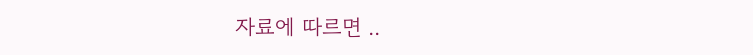자료에 따르면 ..